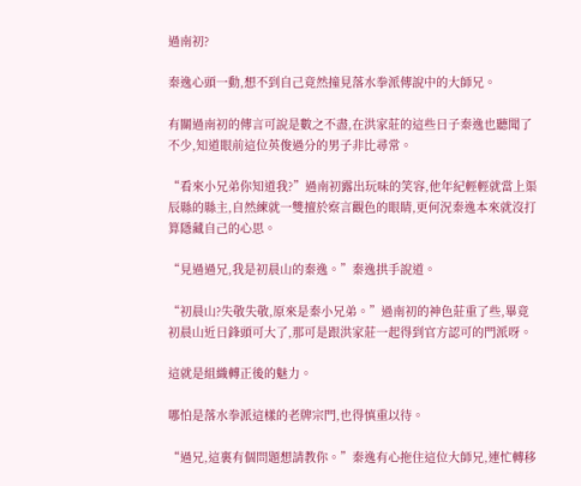過南初?

秦逸心頭一動,想不到自己竟然撞見落水拳派傳說中的大師兄。

有關過南初的傳言可說是數之不盡,在洪家莊的這些日子秦逸也聽聞了不少,知道眼前這位英俊過分的男子非比尋常。

“看來小兄弟你知道我?”過南初露出玩味的笑容,他年紀輕輕就當上渠辰縣的縣主,自然練就一雙擅於察言觀色的眼睛,更何況秦逸本來就沒打算隱藏自己的心思。

“見過過兄,我是初晨山的秦逸。”秦逸拱手說道。

“初晨山?失敬失敬,原來是秦小兄弟。”過南初的神色莊重了些,畢竟初晨山近日鋒頭可大了,那可是跟洪家莊一起得到官方認可的門派呀。

這就是組織轉正後的魅力。

哪怕是落水拳派這樣的老牌宗門,也得慎重以待。

“過兄,這裏有個問題想請教你。”秦逸有心拖住這位大師兄,連忙轉移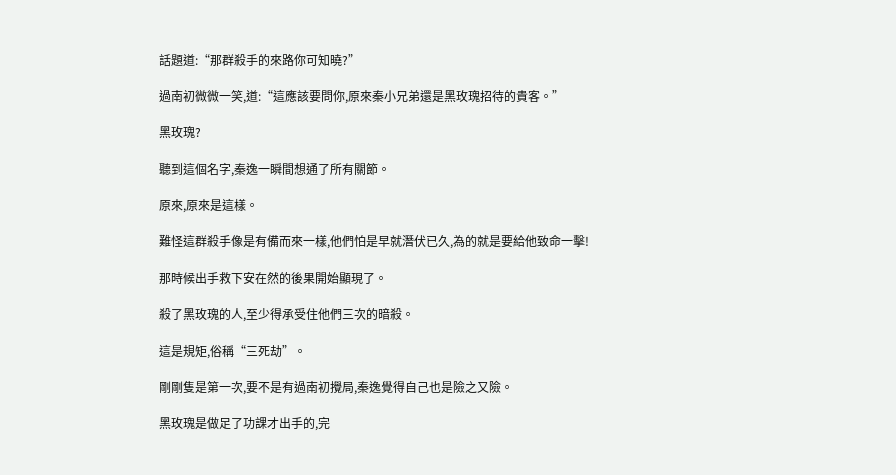話題道:“那群殺手的來路你可知曉?”

過南初微微一笑,道:“這應該要問你,原來秦小兄弟還是黑玫瑰招待的貴客。”

黑玫瑰?

聽到這個名字,秦逸一瞬間想通了所有關節。

原來,原來是這樣。

難怪這群殺手像是有備而來一樣,他們怕是早就潛伏已久,為的就是要給他致命一擊!

那時候出手救下安在然的後果開始顯現了。

殺了黑玫瑰的人,至少得承受住他們三次的暗殺。

這是規矩,俗稱“三死劫”。

剛剛隻是第一次,要不是有過南初攪局,秦逸覺得自己也是險之又險。

黑玫瑰是做足了功課才出手的,完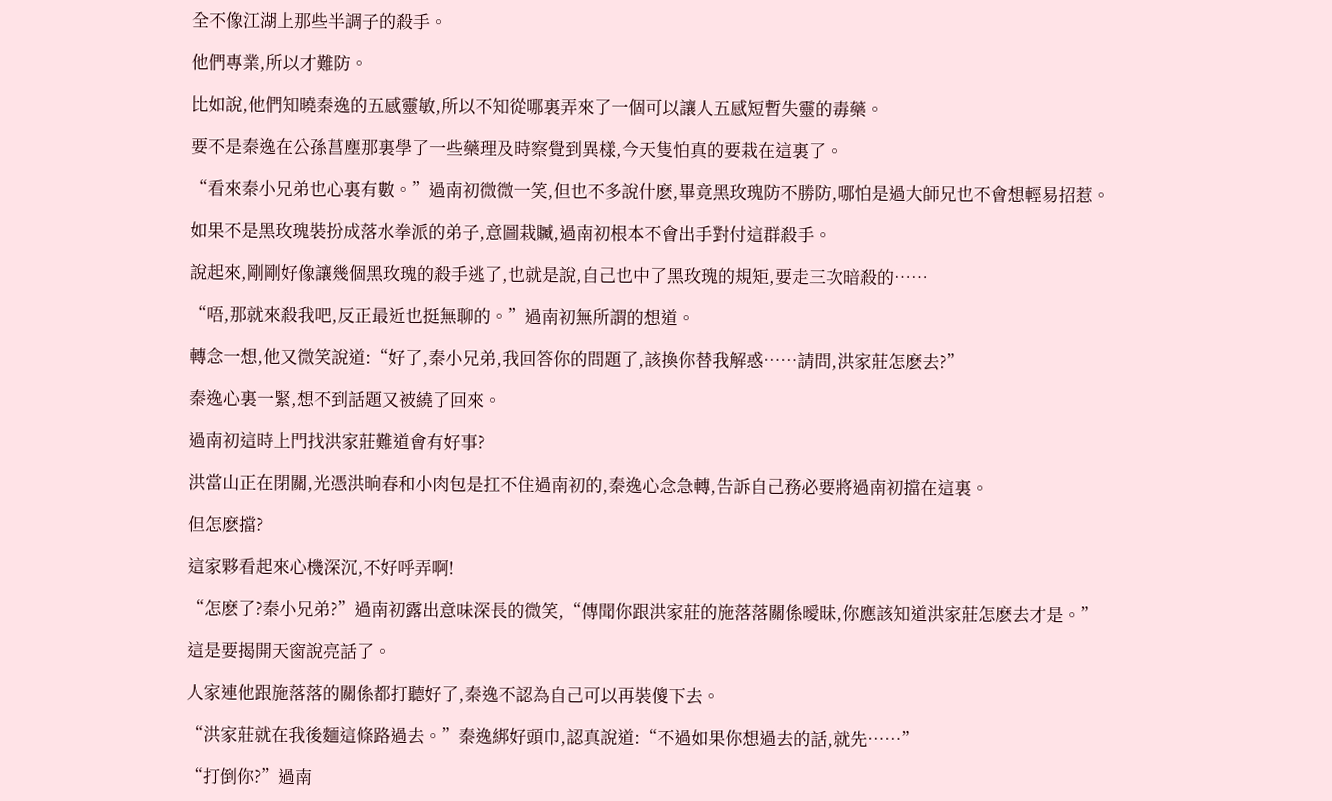全不像江湖上那些半調子的殺手。

他們專業,所以才難防。

比如說,他們知曉秦逸的五感靈敏,所以不知從哪裏弄來了一個可以讓人五感短暫失靈的毒藥。

要不是秦逸在公孫菖塵那裏學了一些藥理及時察覺到異樣,今天隻怕真的要栽在這裏了。

“看來秦小兄弟也心裏有數。”過南初微微一笑,但也不多說什麽,畢竟黑玫瑰防不勝防,哪怕是過大師兄也不會想輕易招惹。

如果不是黑玫瑰裝扮成落水拳派的弟子,意圖栽贓,過南初根本不會出手對付這群殺手。

說起來,剛剛好像讓幾個黑玫瑰的殺手逃了,也就是說,自己也中了黑玫瑰的規矩,要走三次暗殺的……

“唔,那就來殺我吧,反正最近也挺無聊的。”過南初無所謂的想道。

轉念一想,他又微笑說道:“好了,秦小兄弟,我回答你的問題了,該換你替我解惑……請問,洪家莊怎麽去?”

秦逸心裏一緊,想不到話題又被繞了回來。

過南初這時上門找洪家莊難道會有好事?

洪當山正在閉關,光憑洪晌春和小肉包是扛不住過南初的,秦逸心念急轉,告訴自己務必要將過南初擋在這裏。

但怎麽擋?

這家夥看起來心機深沉,不好呼弄啊!

“怎麽了?秦小兄弟?”過南初露出意味深長的微笑,“傳聞你跟洪家莊的施落落關係曖昧,你應該知道洪家莊怎麽去才是。”

這是要揭開天窗說亮話了。

人家連他跟施落落的關係都打聽好了,秦逸不認為自己可以再裝傻下去。

“洪家莊就在我後麵這條路過去。”秦逸綁好頭巾,認真說道:“不過如果你想過去的話,就先……”

“打倒你?”過南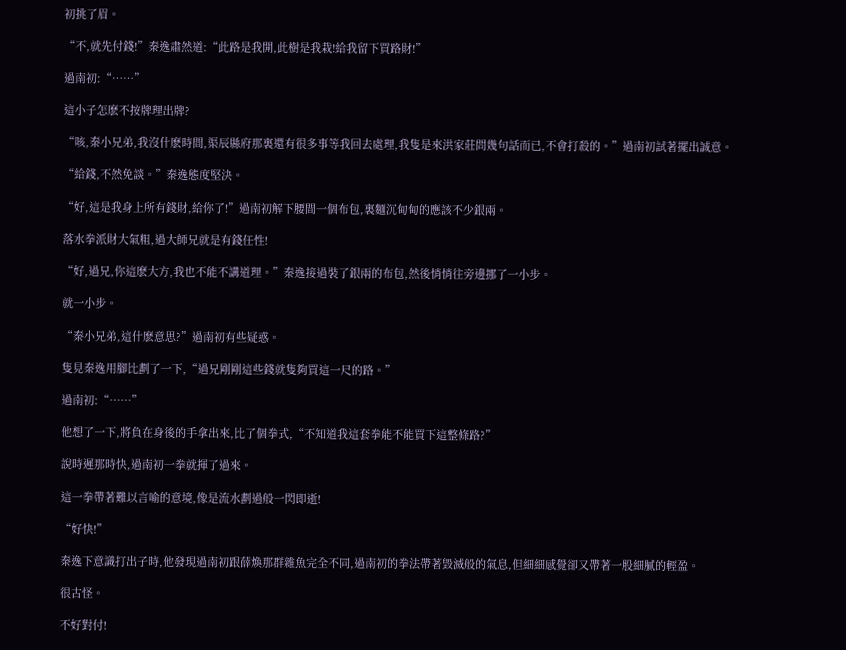初挑了眉。

“不,就先付錢!”秦逸肅然道:“此路是我開,此樹是我栽!給我留下買路財!”

過南初:“……”

這小子怎麽不按牌理出牌?

“咳,秦小兄弟,我沒什麽時間,渠辰縣府那裏還有很多事等我回去處理,我隻是來洪家莊問幾句話而已,不會打殺的。”過南初試著擺出誠意。

“給錢,不然免談。”秦逸態度堅決。

“好,這是我身上所有錢財,給你了!”過南初解下腰間一個布包,裏麵沉甸甸的應該不少銀兩。

落水拳派財大氣粗,過大師兄就是有錢任性!

“好,過兄,你這麽大方,我也不能不講道理。”秦逸接過裝了銀兩的布包,然後悄悄往旁邊挪了一小步。

就一小步。

“秦小兄弟,這什麽意思?”過南初有些疑惑。

隻見秦逸用腳比劃了一下,“過兄剛剛這些錢就隻夠買這一尺的路。”

過南初:“……”

他想了一下,將負在身後的手拿出來,比了個拳式,“不知道我這套拳能不能買下這整條路?”

說時遲那時快,過南初一拳就揮了過來。

這一拳帶著難以言喻的意境,像是流水劃過般一閃即逝!

“好快!”

秦逸下意識打出子時,他發現過南初跟薛煥那群雜魚完全不同,過南初的拳法帶著毀滅般的氣息,但細細感覺卻又帶著一股細膩的輕盈。

很古怪。

不好對付!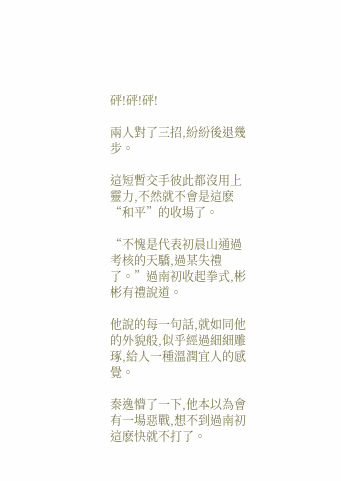砰!砰!砰!

兩人對了三招,紛紛後退幾步。

這短暫交手彼此都沒用上靈力,不然就不會是這麽“和平”的收場了。

“不愧是代表初晨山通過考核的天驕,過某失禮了。”過南初收起拳式,彬彬有禮說道。

他說的每一句話,就如同他的外貌般,似乎經過細細雕琢,給人一種溫潤宜人的感覺。

秦逸懵了一下,他本以為會有一場惡戰,想不到過南初這麽快就不打了。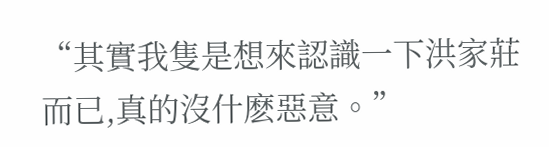“其實我隻是想來認識一下洪家莊而已,真的沒什麽惡意。”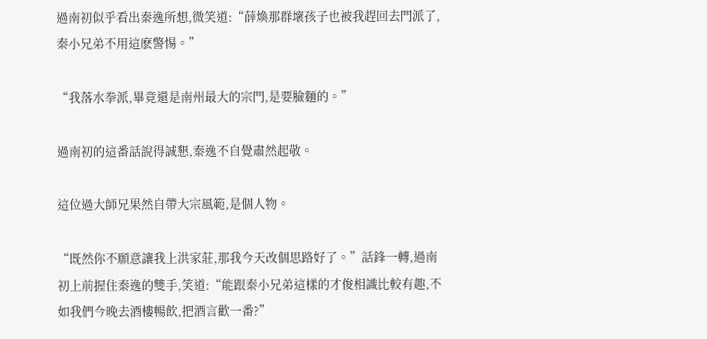過南初似乎看出秦逸所想,微笑道:“薛煥那群壞孩子也被我趕回去門派了,秦小兄弟不用這麽警惕。”

“我落水拳派,畢竟還是南州最大的宗門,是要臉麵的。”

過南初的這番話說得誠懇,秦逸不自覺肅然起敬。

這位過大師兄果然自帶大宗風範,是個人物。

“既然你不願意讓我上洪家莊,那我今天改個思路好了。”話鋒一轉,過南初上前握住秦逸的雙手,笑道:“能跟秦小兄弟這樣的才俊相識比較有趣,不如我們今晚去酒樓暢飲,把酒言歡一番?”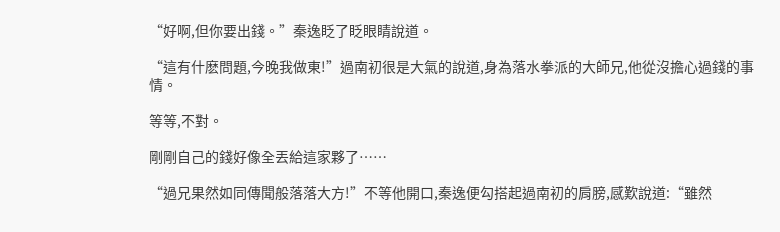“好啊,但你要出錢。”秦逸眨了眨眼睛說道。

“這有什麽問題,今晚我做東!”過南初很是大氣的說道,身為落水拳派的大師兄,他從沒擔心過錢的事情。

等等,不對。

剛剛自己的錢好像全丟給這家夥了……

“過兄果然如同傳聞般落落大方!”不等他開口,秦逸便勾搭起過南初的肩膀,感歎說道:“雖然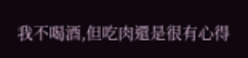我不喝酒,但吃肉還是很有心得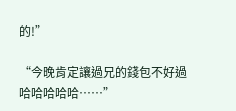的!”

“今晚肯定讓過兄的錢包不好過哈哈哈哈哈……”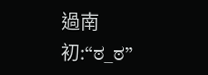過南初:“ಠ_ಠ”